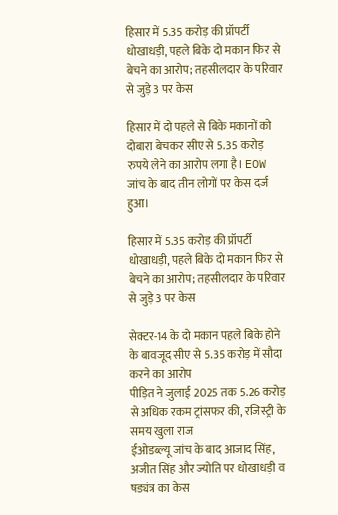हिसार में 5.35 करोड़ की प्रॉपर्टी धोखाधड़ी, पहले बिके दो मकान फिर से बेचने का आरोप; तहसीलदार के परिवार से जुड़े 3 पर केस

हिसार में दो पहले से बिके मकानों को दोबारा बेचकर सीए से 5.35 करोड़ रुपये लेने का आरोप लगा है। EOW जांच के बाद तीन लोगों पर केस दर्ज हुआ।

हिसार में 5.35 करोड़ की प्रॉपर्टी धोखाधड़ी, पहले बिके दो मकान फिर से बेचने का आरोप; तहसीलदार के परिवार से जुड़े 3 पर केस

सेक्टर-14 के दो मकान पहले बिके होने के बावजूद सीए से 5.35 करोड़ में सौदा करने का आरोप
पीड़ित ने जुलाई 2025 तक 5.26 करोड़ से अधिक रकम ट्रांसफर की, रजिस्ट्री के समय खुला राज
ईओडब्ल्यू जांच के बाद आजाद सिंह, अजीत सिंह और ज्योति पर धोखाधड़ी व षड्यंत्र का केस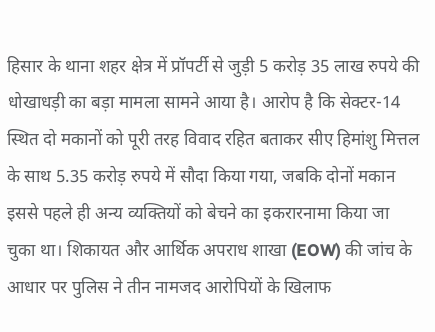हिसार के थाना शहर क्षेत्र में प्रॉपर्टी से जुड़ी 5 करोड़ 35 लाख रुपये की धोखाधड़ी का बड़ा मामला सामने आया है। आरोप है कि सेक्टर-14 स्थित दो मकानों को पूरी तरह विवाद रहित बताकर सीए हिमांशु मित्तल के साथ 5.35 करोड़ रुपये में सौदा किया गया, जबकि दोनों मकान इससे पहले ही अन्य व्यक्तियों को बेचने का इकरारनामा किया जा चुका था। शिकायत और आर्थिक अपराध शाखा (EOW) की जांच के आधार पर पुलिस ने तीन नामजद आरोपियों के खिलाफ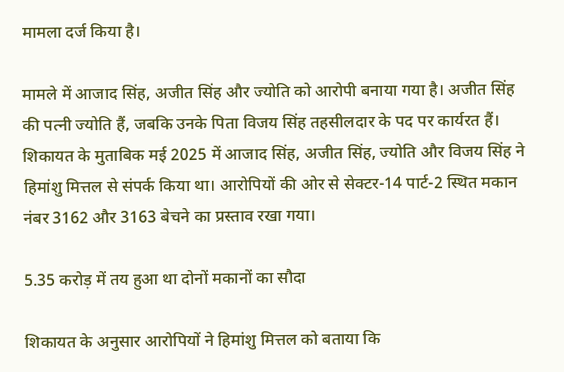मामला दर्ज किया है।

मामले में आजाद सिंह, अजीत सिंह और ज्योति को आरोपी बनाया गया है। अजीत सिंह की पत्नी ज्योति हैं, जबकि उनके पिता विजय सिंह तहसीलदार के पद पर कार्यरत हैं। शिकायत के मुताबिक मई 2025 में आजाद सिंह, अजीत सिंह, ज्योति और विजय सिंह ने हिमांशु मित्तल से संपर्क किया था। आरोपियों की ओर से सेक्टर-14 पार्ट-2 स्थित मकान नंबर 3162 और 3163 बेचने का प्रस्ताव रखा गया।

5.35 करोड़ में तय हुआ था दोनों मकानों का सौदा

शिकायत के अनुसार आरोपियों ने हिमांशु मित्तल को बताया कि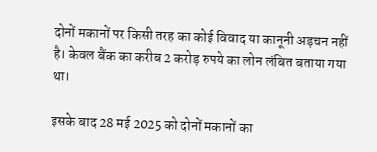दोनों मकानों पर किसी तरह का कोई विवाद या कानूनी अड़चन नहीं है। केवल बैंक का करीब 2 करोड़ रुपये का लोन लंबित बताया गया था।

इसके बाद 28 मई 2025 को दोनों मकानों का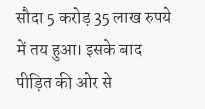सौदा 5 करोड़ 35 लाख रुपये में तय हुआ। इसके बाद पीड़ित की ओर से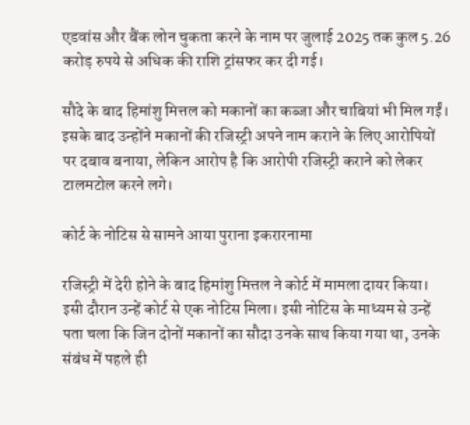एडवांस और बैंक लोन चुकता करने के नाम पर जुलाई 2025 तक कुल 5.26 करोड़ रुपये से अधिक की राशि ट्रांसफर कर दी गई।

सौदे के बाद हिमांशु मित्तल को मकानों का कब्जा और चाबियां भी मिल गईं। इसके बाद उन्होंने मकानों की रजिस्ट्री अपने नाम कराने के लिए आरोपियों पर दबाव बनाया, लेकिन आरोप है कि आरोपी रजिस्ट्री कराने को लेकर टालमटोल करने लगे।

कोर्ट के नोटिस से सामने आया पुराना इकरारनामा

रजिस्ट्री में देरी होने के बाद हिमांशु मित्तल ने कोर्ट में मामला दायर किया। इसी दौरान उन्हें कोर्ट से एक नोटिस मिला। इसी नोटिस के माध्यम से उन्हें पता चला कि जिन दोनों मकानों का सौदा उनके साथ किया गया था, उनके संबंध में पहले ही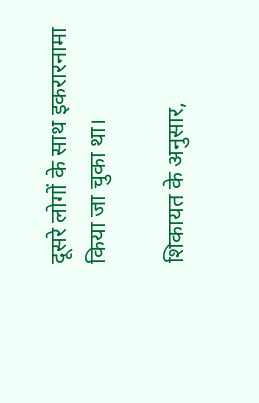दूसरे लोगों के साथ इकरारनामा किया जा चुका था।

शिकायत के अनुसार,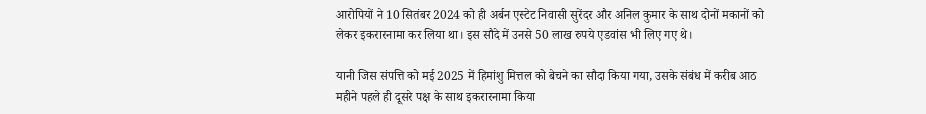आरोपियों ने 10 सितंबर 2024 को ही अर्बन एस्टेट निवासी सुरेंदर और अनिल कुमार के साथ दोनों मकानों को लेकर इकरारनामा कर लिया था। इस सौदे में उनसे 50 लाख रुपये एडवांस भी लिए गए थे।

यानी जिस संपत्ति को मई 2025 में हिमांशु मित्तल को बेचने का सौदा किया गया, उसके संबंध में करीब आठ महीने पहले ही दूसरे पक्ष के साथ इकरारनामा किया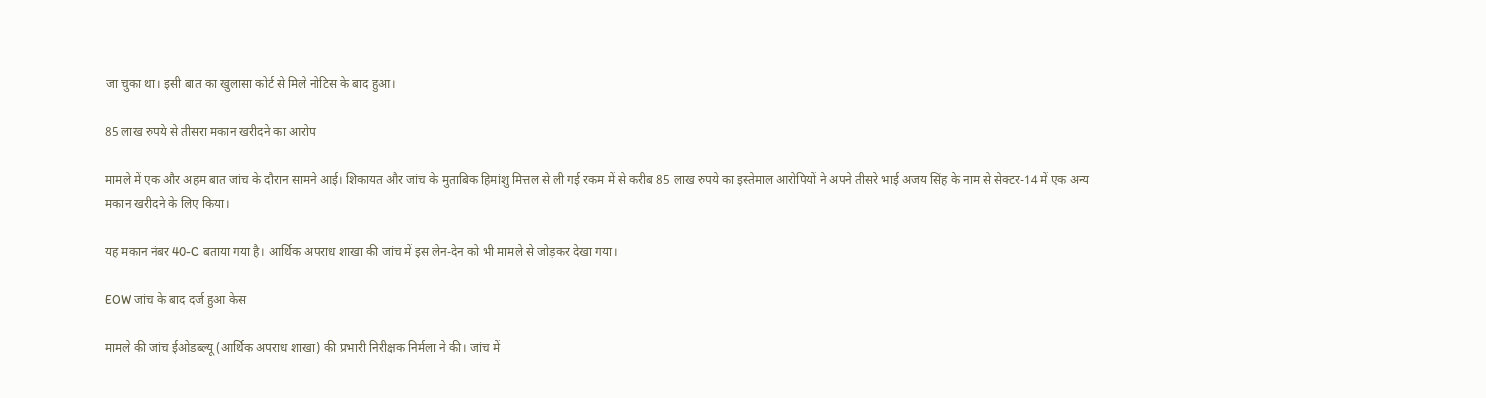जा चुका था। इसी बात का खुलासा कोर्ट से मिले नोटिस के बाद हुआ।

85 लाख रुपये से तीसरा मकान खरीदने का आरोप

मामले में एक और अहम बात जांच के दौरान सामने आई। शिकायत और जांच के मुताबिक हिमांशु मित्तल से ली गई रकम में से करीब 85 लाख रुपये का इस्तेमाल आरोपियों ने अपने तीसरे भाई अजय सिंह के नाम से सेक्टर-14 में एक अन्य मकान खरीदने के लिए किया।

यह मकान नंबर 40-C बताया गया है। आर्थिक अपराध शाखा की जांच में इस लेन-देन को भी मामले से जोड़कर देखा गया।

EOW जांच के बाद दर्ज हुआ केस

मामले की जांच ईओडब्ल्यू (आर्थिक अपराध शाखा) की प्रभारी निरीक्षक निर्मला ने की। जांच में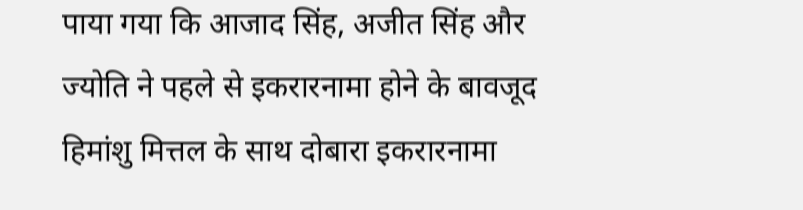पाया गया कि आजाद सिंह, अजीत सिंह और ज्योति ने पहले से इकरारनामा होने के बावजूद हिमांशु मित्तल के साथ दोबारा इकरारनामा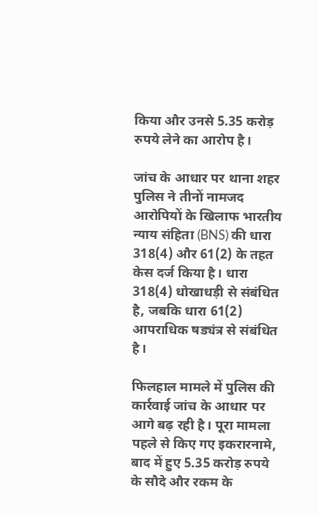किया और उनसे 5.35 करोड़ रुपये लेने का आरोप है।

जांच के आधार पर थाना शहर पुलिस ने तीनों नामजद आरोपियों के खिलाफ भारतीय न्याय संहिता (BNS) की धारा 318(4) और 61(2) के तहत केस दर्ज किया है। धारा 318(4) धोखाधड़ी से संबंधित है, जबकि धारा 61(2) आपराधिक षड्यंत्र से संबंधित है।

फिलहाल मामले में पुलिस की कार्रवाई जांच के आधार पर आगे बढ़ रही है। पूरा मामला पहले से किए गए इकरारनामे, बाद में हुए 5.35 करोड़ रुपये के सौदे और रकम के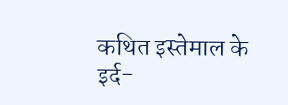कथित इस्तेमाल के इर्द-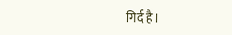गिर्द है।